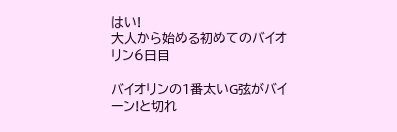はい!
大人から始める初めてのバイオリン6日目

バイオリンの1番太いG弦がバイーン!と切れ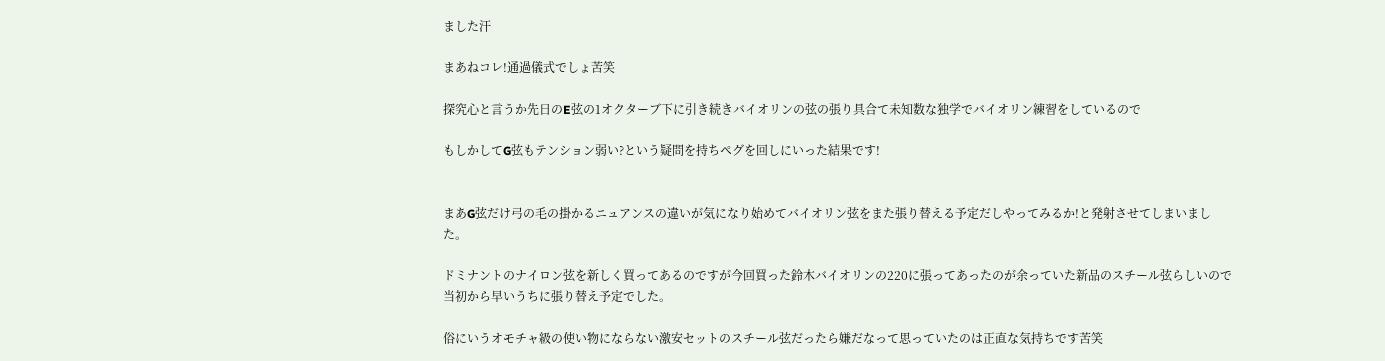ました汗

まあねコレ!通過儀式でしょ苦笑

探究心と言うか先日のE弦の1オクターブ下に引き続きバイオリンの弦の張り具合て未知数な独学でバイオリン練習をしているので

もしかしてG弦もテンション弱い?という疑問を持ちペグを回しにいった結果です!


まあG弦だけ弓の毛の掛かるニュアンスの違いが気になり始めてバイオリン弦をまた張り替える予定だしやってみるか!と発射させてしまいました。

ドミナントのナイロン弦を新しく買ってあるのですが今回買った鈴木バイオリンの220に張ってあったのが余っていた新品のスチール弦らしいので当初から早いうちに張り替え予定でした。

俗にいうオモチャ級の使い物にならない激安セットのスチール弦だったら嫌だなって思っていたのは正直な気持ちです苦笑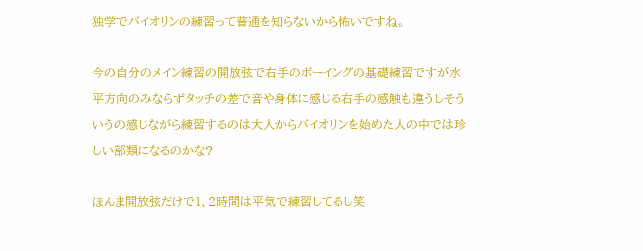独学でバイオリンの練習って普通を知らないから怖いですね。

今の自分のメイン練習の開放弦で右手のボーイングの基礎練習ですが水平方向のみならずタッチの差で音や身体に感じる右手の感触も違うしそういうの感じながら練習するのは大人からバイオリンを始めた人の中では珍しい部類になるのかな?

ほんま開放弦だけで1、2時間は平気で練習してるし笑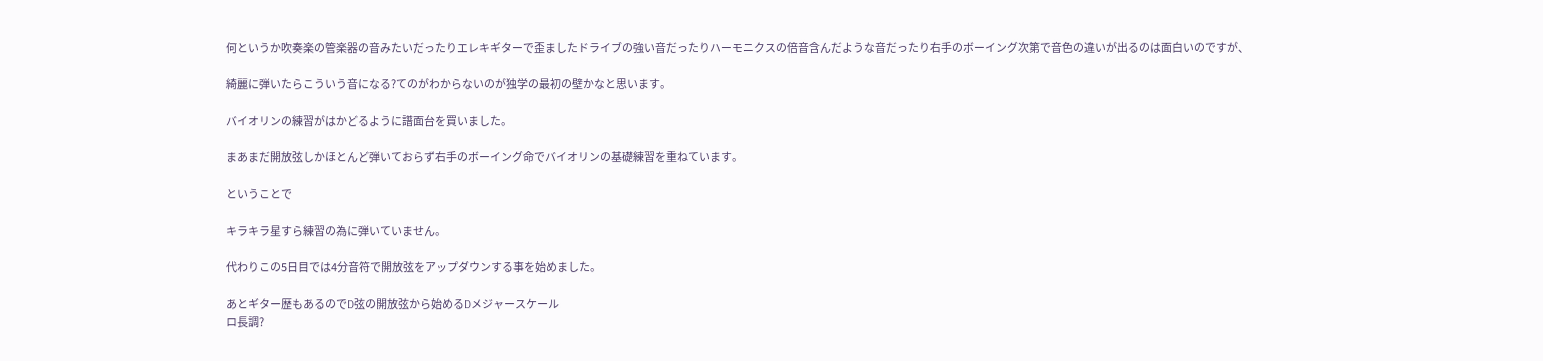何というか吹奏楽の管楽器の音みたいだったりエレキギターで歪ましたドライブの強い音だったりハーモニクスの倍音含んだような音だったり右手のボーイング次第で音色の違いが出るのは面白いのですが、

綺麗に弾いたらこういう音になる?てのがわからないのが独学の最初の壁かなと思います。

バイオリンの練習がはかどるように譜面台を買いました。

まあまだ開放弦しかほとんど弾いておらず右手のボーイング命でバイオリンの基礎練習を重ねています。

ということで

キラキラ星すら練習の為に弾いていません。

代わりこの5日目では4分音符で開放弦をアップダウンする事を始めました。

あとギター歴もあるのでD弦の開放弦から始めるDメジャースケール
ロ長調?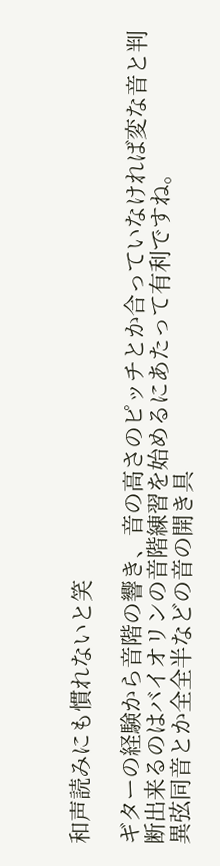和声読みにも慣れないと笑

ギターの経験から音階の響き、音の高さのピッチとか合っていなければ変な音と判断出来るのはバイオリンの音階練習を始めるにあたって有利ですね。
異弦同音とか全全半などの音の開き具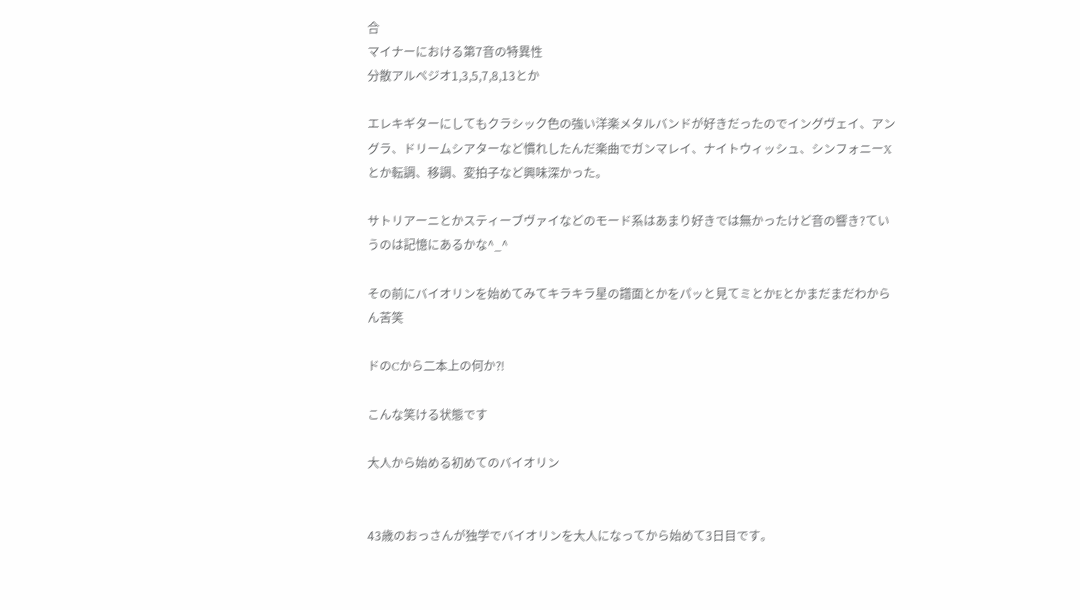合
マイナーにおける第7音の特異性
分散アルペジオ1,3,5,7,8,13とか

エレキギターにしてもクラシック色の強い洋楽メタルバンドが好きだったのでイングヴェイ、アングラ、ドリームシアターなど慣れしたんだ楽曲でガンマレイ、ナイトウィッシュ、シンフォニーXとか転調、移調、変拍子など興味深かった。

サトリアーニとかスティーブヴァイなどのモード系はあまり好きでは無かったけど音の響き?ていうのは記憶にあるかな^_^

その前にバイオリンを始めてみてキラキラ星の譜面とかをパッと見てミとかEとかまだまだわからん苦笑

ドのCから二本上の何か⁈

こんな笑ける状態です

大人から始める初めてのバイオリン


43歳のおっさんが独学でバイオリンを大人になってから始めて3日目です。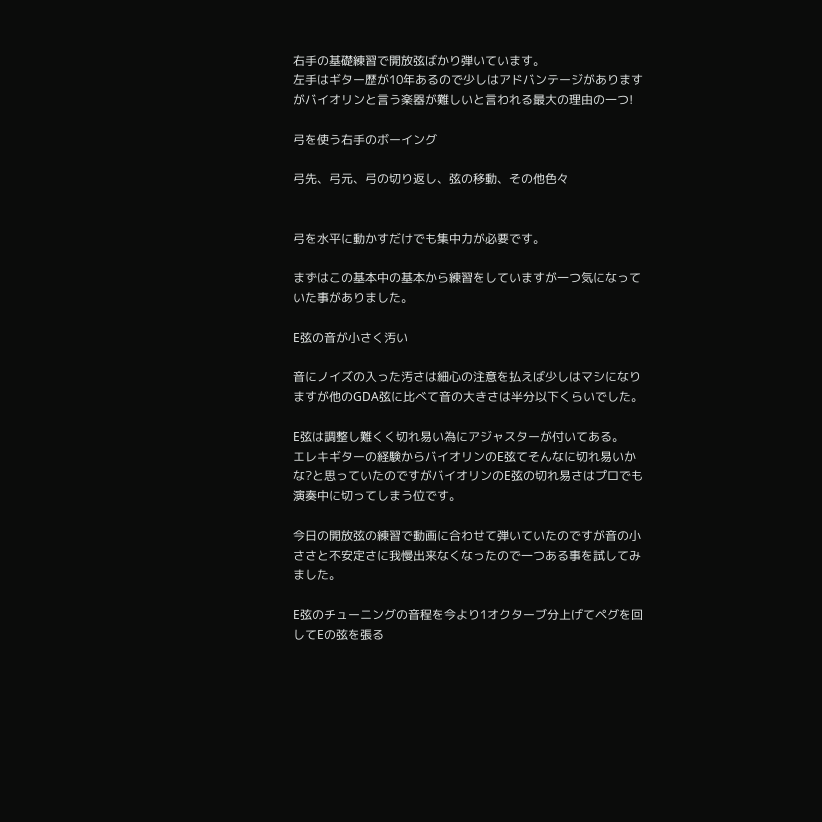右手の基礎練習で開放弦ばかり弾いています。
左手はギター歴が10年あるので少しはアドバンテージがありますがバイオリンと言う楽器が難しいと言われる最大の理由の一つ!

弓を使う右手のボーイング

弓先、弓元、弓の切り返し、弦の移動、その他色々


弓を水平に動かすだけでも集中力が必要です。

まずはこの基本中の基本から練習をしていますが一つ気になっていた事がありました。

E弦の音が小さく汚い

音にノイズの入った汚さは細心の注意を払えば少しはマシになりますが他のGDA弦に比べて音の大きさは半分以下くらいでした。

E弦は調整し難くく切れ易い為にアジャスターが付いてある。
エレキギターの経験からバイオリンのE弦てそんなに切れ易いかな?と思っていたのですがバイオリンのE弦の切れ易さはプロでも演奏中に切ってしまう位です。

今日の開放弦の練習で動画に合わせて弾いていたのですが音の小ささと不安定さに我慢出来なくなったので一つある事を試してみました。

E弦のチューニングの音程を今より1オクターブ分上げてペグを回してEの弦を張る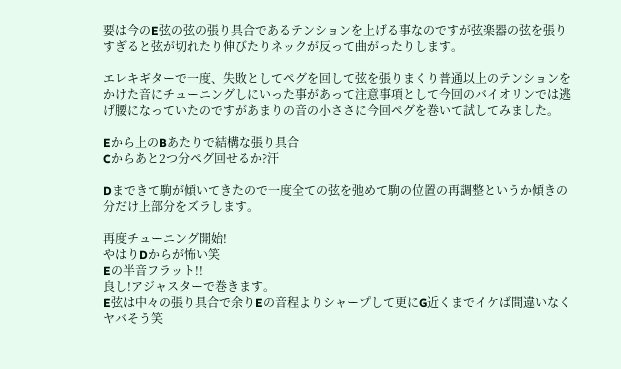要は今のE弦の弦の張り具合であるテンションを上げる事なのですが弦楽器の弦を張りすぎると弦が切れたり伸びたりネックが反って曲がったりします。

エレキギターで一度、失敗としてペグを回して弦を張りまくり普通以上のテンションをかけた音にチューニングしにいった事があって注意事項として今回のバイオリンでは逃げ腰になっていたのですがあまりの音の小ささに今回ペグを巻いて試してみました。

Eから上のBあたりで結構な張り具合
Cからあと2つ分ペグ回せるか?汗

Dまできて駒が傾いてきたので一度全ての弦を弛めて駒の位置の再調整というか傾きの分だけ上部分をズラします。

再度チューニング開始!
やはりDからが怖い笑
Eの半音フラット!!
良し!アジャスターで巻きます。
E弦は中々の張り具合で余りEの音程よりシャープして更にG近くまでイケば間違いなくヤバそう笑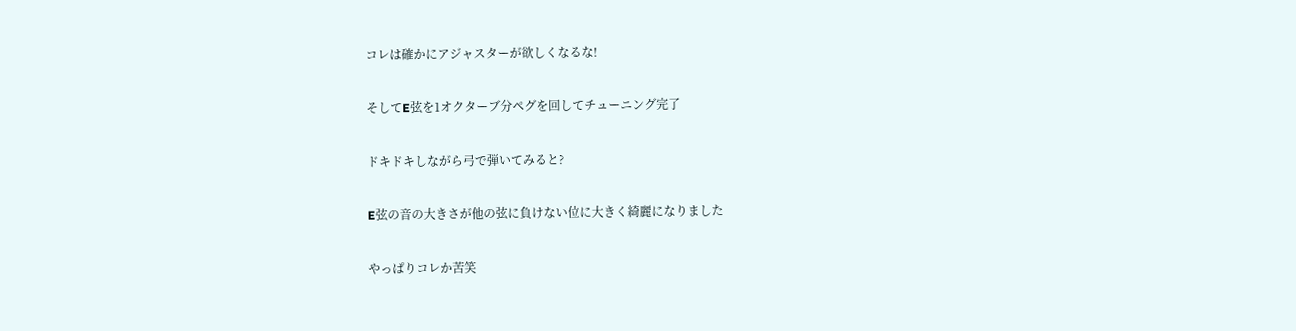コレは確かにアジャスターが欲しくなるな!

そしてE弦を1オクターブ分ペグを回してチューニング完了

ドキドキしながら弓で弾いてみると?

E弦の音の大きさが他の弦に負けない位に大きく綺麗になりました

やっぱりコレか苦笑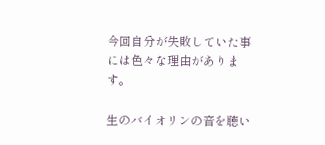今回自分が失敗していた事には色々な理由があります。

生のバイオリンの音を聴い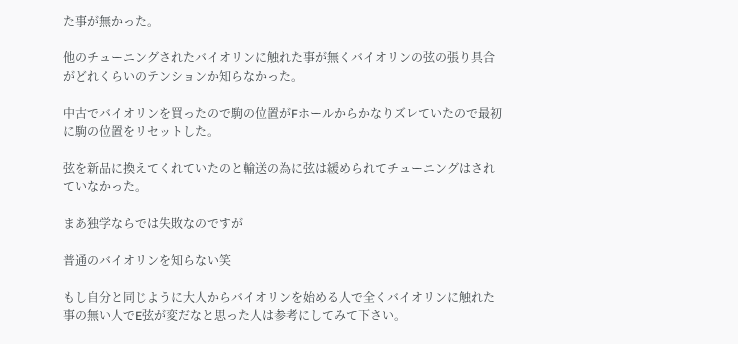た事が無かった。

他のチューニングされたバイオリンに触れた事が無くバイオリンの弦の張り具合がどれくらいのテンションか知らなかった。

中古でバイオリンを買ったので駒の位置がFホールからかなりズレていたので最初に駒の位置をリセットした。

弦を新品に換えてくれていたのと輸送の為に弦は緩められてチューニングはされていなかった。

まあ独学ならでは失敗なのですが

普通のバイオリンを知らない笑

もし自分と同じように大人からバイオリンを始める人で全くバイオリンに触れた事の無い人でE弦が変だなと思った人は参考にしてみて下さい。